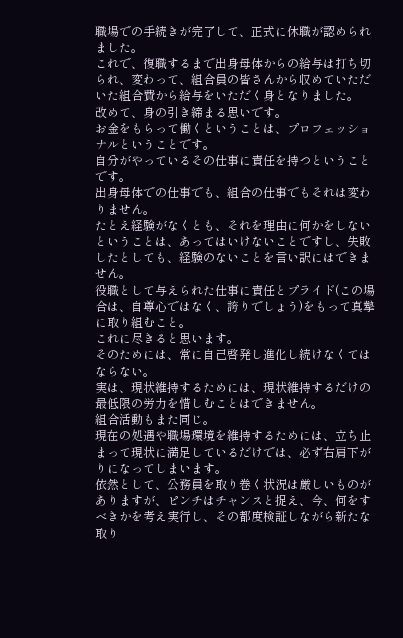職場での手続きが完了して、正式に休職が認められました。
これで、復職するまで出身母体からの給与は打ち切られ、変わって、組合員の皆さんから収めていただいた組合費から給与をいただく身となりました。
改めて、身の引き締まる思いです。
お金をもらって働くということは、プロフェッショナルということです。
自分がやっているその仕事に責任を持つということです。
出身母体での仕事でも、組合の仕事でもそれは変わりません。
たとえ経験がなくとも、それを理由に何かをしないということは、あってはいけないことですし、失敗したとしても、経験のないことを言い訳にはできません。
役職として与えられた仕事に責任とプライド(この場合は、自尊心ではなく、誇りでしょう)をもって真摯に取り組むこと。
これに尽きると思います。
そのためには、常に自己啓発し進化し続けなくてはならない。
実は、現状維持するためには、現状維持するだけの最低限の労力を惜しむことはできません。
組合活動もまた同じ。
現在の処遇や職場環境を維持するためには、立ち止まって現状に満足しているだけでは、必ず右肩下がりになってしまいます。
依然として、公務員を取り巻く状況は厳しいものがありますが、ピンチはチャンスと捉え、今、何をすべきかを考え実行し、その都度検証しながら新たな取り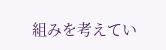組みを考えてい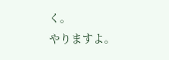く。
やりますよ。